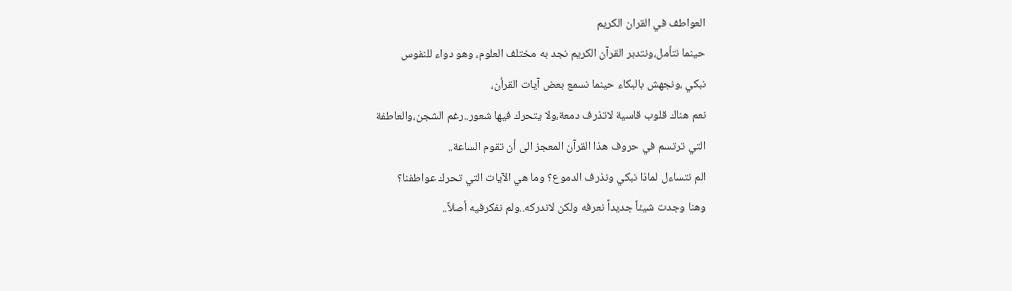العواطف في القران الكريم
حينما نتأمل،ونتدبر القرآن الكريم نجد به مختلف العلوم، وهو دواء للنفوس
نبكي ،ونجهش بالبكاء حينما نسمع بعض آيات القرأن،
نعم هناك قلوب قاسية لاتذرف دمعة،ولا يتحرك فيها شعور..رغم الشجن،والعاطفة
التي ترتسم في حروف هذا القرآن المعجز الى أن تقوم الساعة..
الم نتساءل لماذا نبكي ونذرف الدموع؟ وما هي الآيات التي تحرك عواطفنا؟
وهنا وجدت شيئاً جديداً نعرفه ولكن لاندركه..ولم نفكرفيه أصلاً..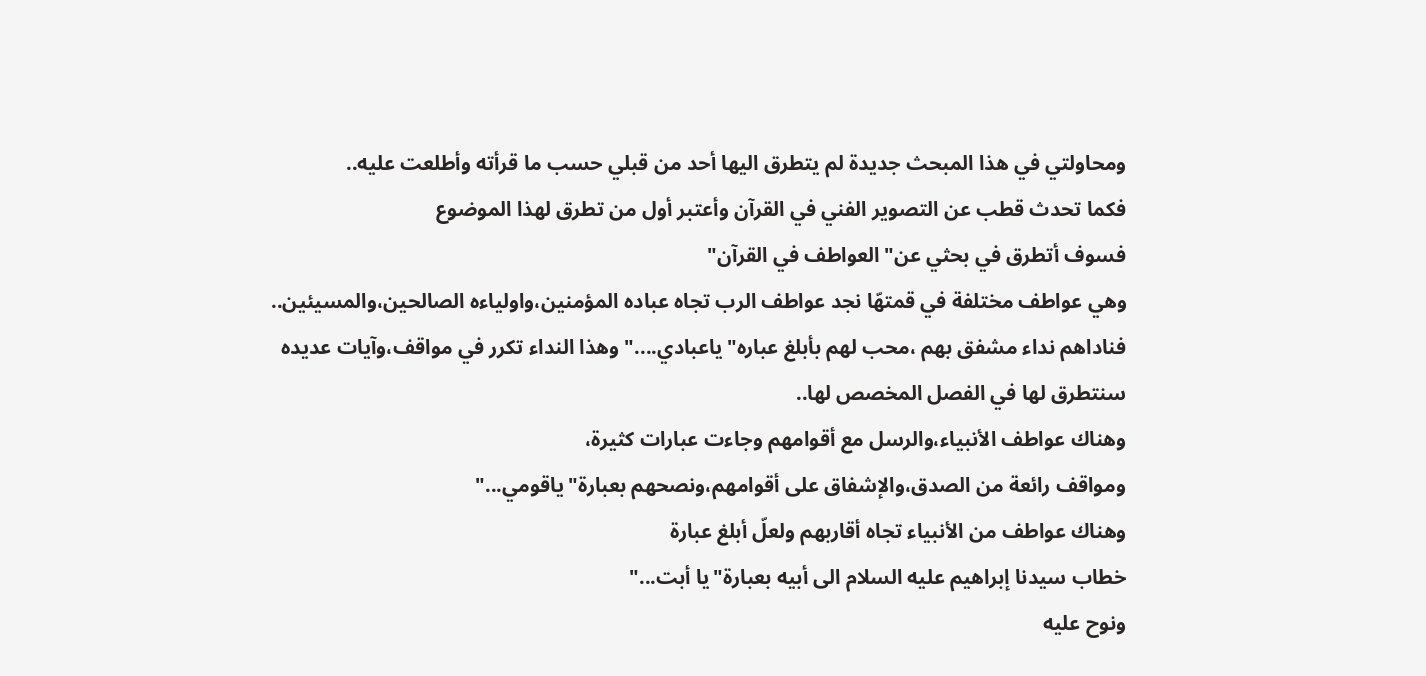ومحاولتي في هذا المبحث جديدة لم يتطرق اليها أحد من قبلي حسب ما قرأته وأطلعت عليه..
فكما تحدث قطب عن التصوير الفني في القرآن وأعتبر أول من تطرق لهذا الموضوع
فسوف أتطرق في بحثي عن"العواطف في القرآن"
وهي عواطف مختلفة في قمتهّا نجد عواطف الرب تجاه عباده المؤمنين،واولياءه الصالحين،والمسيئين..
فناداهم نداء مشفق بهم ،محب لهم بأبلغ عباره"ياعبادي...." وهذا النداء تكرر في مواقف،وآيات عديده
سنتطرق لها في الفصل المخصص لها..
وهناك عواطف الأنبياء،والرسل مع أقوامهم وجاءت عبارات كثيرة،
ومواقف رائعة من الصدق،والإشفاق على أقوامهم،ونصحهم بعبارة"ياقومي..."
وهناك عواطف من الأنبياء تجاه أقاربهم ولعلّ أبلغ عبارة
خطاب سيدنا إبراهيم عليه السلام الى أبيه بعبارة"يا أبت..."
ونوح عليه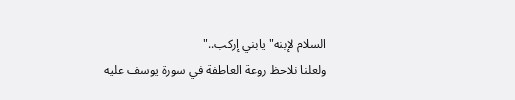السلام لإبنه"يابني إركب.."
ولعلنا نلاحظ روعة العاطفة في سورة يوسف عليه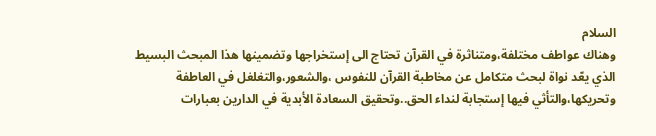السلام
وهناك عواطف مختلفة،ومتناثرة في القرآن تحتاج الى إستخراجها وتضمينها هذا المبحث البسيط
الذي يعّد نواة لبحث متكامل عن مخاطبة القرآن للنفوس ،والشعور،والتغلغل في العاطفة
وتحريكها،والتأثي فيها إستجابة لنداء الحق..وتحقيق السعادة الأبدية في الدارين بعبارات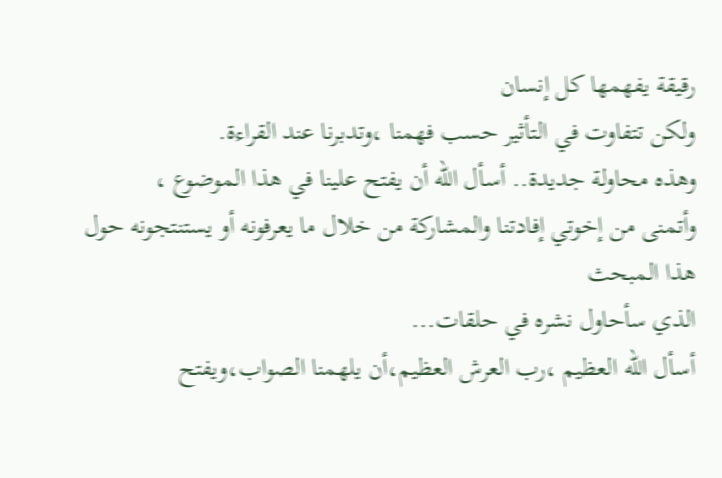رقيقة يفهمها كل إنسان
ولكن تتفاوت في التأثير حسب فهمنا ،وتدبرنا عند القراءة.
وهذه محاولة جديدة.. أسأل الله أن يفتح علينا في هذا الموضوع ،
وأتمنى من إخوتي إفادتنا والمشاركة من خلال ما يعرفونه أو يستنتجونه حول هذا المبحث
الذي سأحاول نشره في حلقات...
أسأل الله العظيم ،رب العرش العظيم،أن يلهمنا الصواب،ويفتح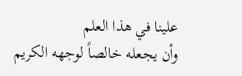علينا في هذا العلم
وأن يجعله خالصاً لوجهه الكريم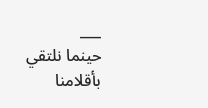___
حينما نلتقي بأقلامنا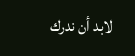لابد أن ندرك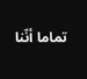تماما أنّنا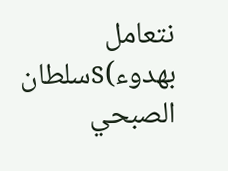نتعامل بهدوء)sسلطان الصبحي